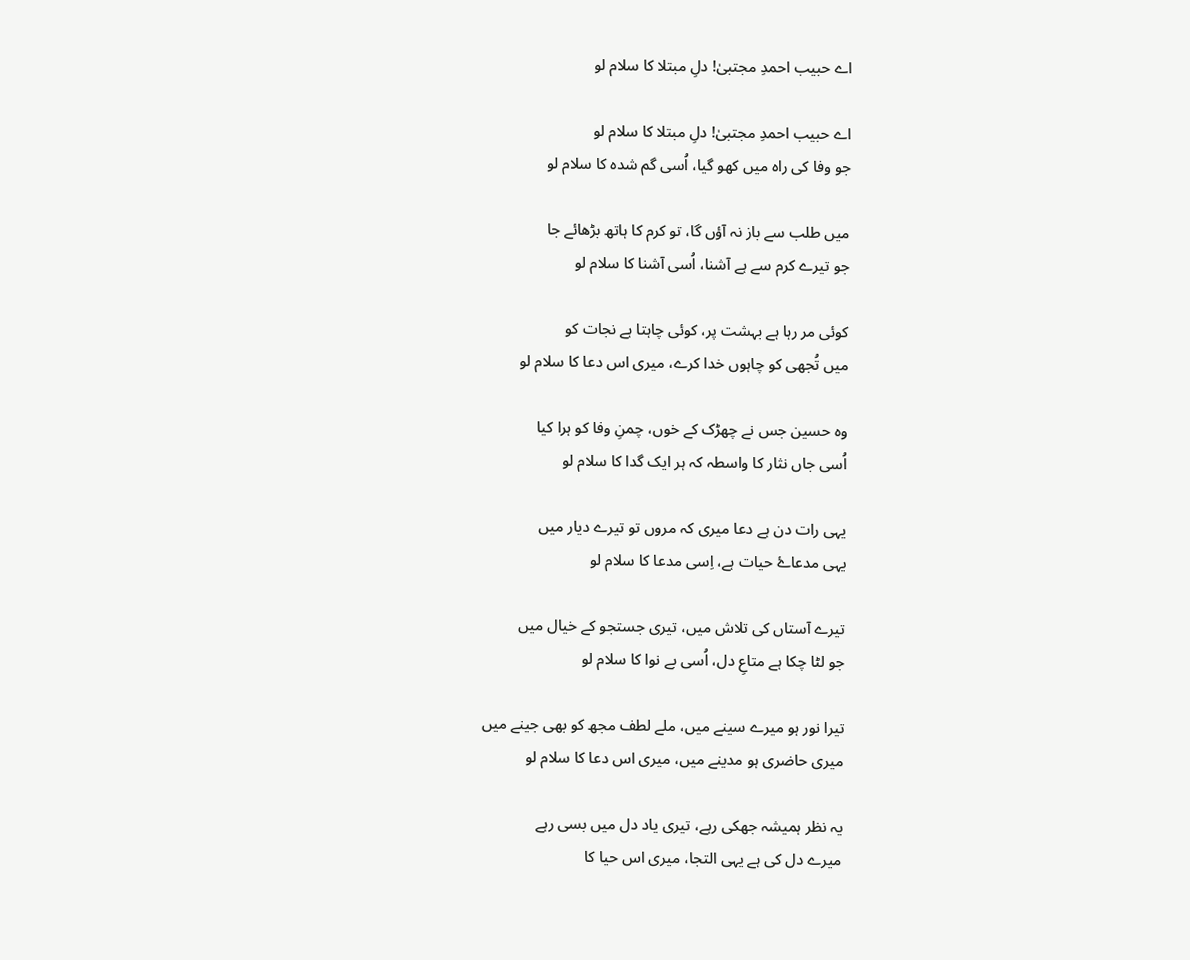اے حبیب احمدِ مجتبیٰ! دلِ مبتلا کا سلام لو

اے حبیب احمدِ مجتبیٰ! دلِ مبتلا کا سلام لو
جو وفا کی راہ میں کھو گیا، اُسی گم شدہ کا سلام لو

میں طلب سے باز نہ آؤں گا، تو کرم کا ہاتھ بڑھائے جا
جو تیرے کرم سے ہے آشنا، اُسی آشنا کا سلام لو

کوئی مر رہا ہے بہشت پر، کوئی چاہتا ہے نجات کو
میں تُجھی کو چاہوں خدا کرے، میری اس دعا کا سلام لو

وہ حسین جس نے چھڑک کے خوں، چمنِ وفا کو ہرا کیا
اُسی جاں نثار کا واسطہ کہ ہر ایک گدا کا سلام لو

یہی رات دن ہے دعا میری کہ مروں تو تیرے دیار میں
یہی مدعاۓ حیات ہے، اِسی مدعا کا سلام لو

تیرے آستاں کی تلاش میں، تیری جستجو کے خیال میں
جو لٹا چکا ہے متاعِ دل، اُسی بے نوا کا سلام لو

تیرا نور ہو میرے سینے میں، ملے لطف مجھ کو بھی جینے میں
میری حاضری ہو مدینے میں، میری اس دعا کا سلام لو

یہ نظر ہمیشہ جھکی رہے، تیری یاد دل میں بسی رہے
میرے دل کی ہے یہی التجا، میری اس حیا کا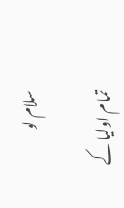سلام لو

تمام اولیا کے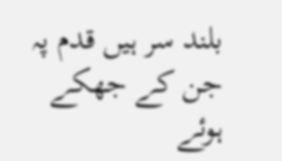بلند سر ہیں قدم پہ جن کے جھکے ہوئے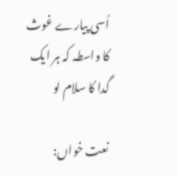اُسی پیارے غوث کا واسطہ کہ ہر ایک گدا کا سلام لو

نعت خواں: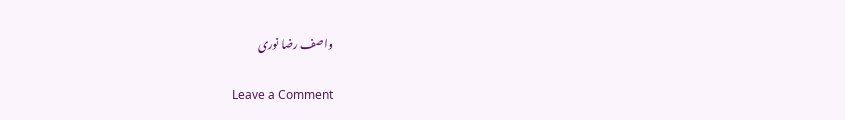واصف رضا نوری

Leave a Comment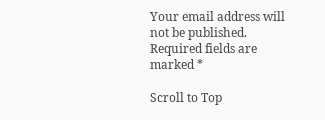Your email address will not be published. Required fields are marked *

Scroll to Top